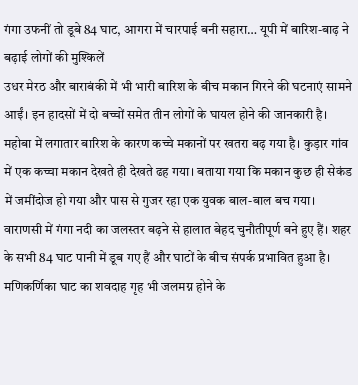गंगा उफनीं तो डूबे 84 घाट, आगरा में चारपाई बनी सहारा… यूपी में बारिश-बाढ़ ने बढ़ाई लोगों की मुश्किलें
उधर मेरठ और बाराबंकी में भी भारी बारिश के बीच मकान गिरने की घटनाएं सामने आईं। इन हादसों में दो बच्चों समेत तीन लोगों के घायल होने की जानकारी है। महोबा में लगातार बारिश के कारण कच्चे मकानों पर खतरा बढ़ गया है। कुड़ार गांव में एक कच्चा मकान देखते ही देखते ढह गया। बताया गया कि मकान कुछ ही सेकंड में जमींदोज हो गया और पास से गुजर रहा एक युवक बाल-बाल बच गया।
वाराणसी में गंगा नदी का जलस्तर बढ़ने से हालात बेहद चुनौतीपूर्ण बने हुए हैं। शहर के सभी 84 घाट पानी में डूब गए हैं और घाटों के बीच संपर्क प्रभावित हुआ है। मणिकर्णिका घाट का शवदाह गृह भी जलमग्न होने के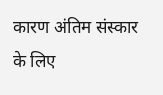कारण अंतिम संस्कार के लिए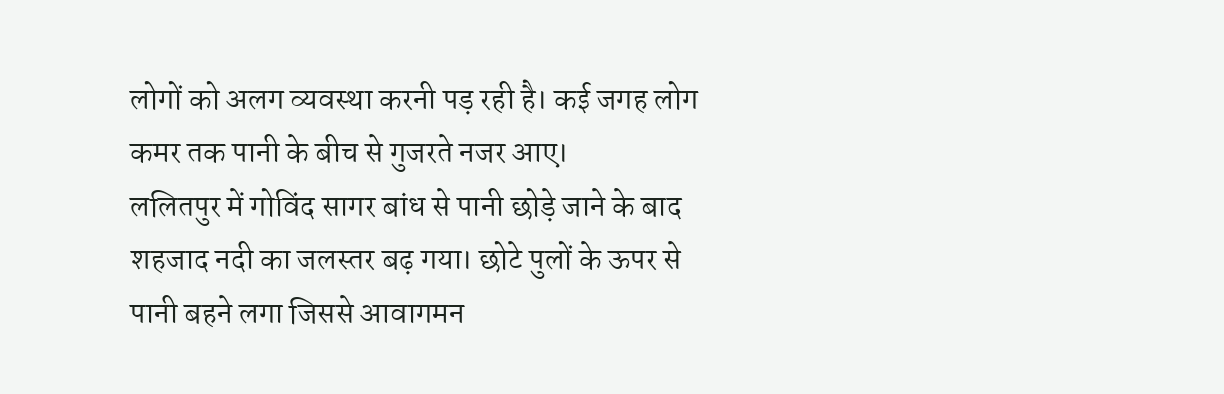लोगों को अलग व्यवस्था करनी पड़ रही है। कई जगह लोग कमर तक पानी के बीच से गुजरते नजर आए।
ललितपुर में गोविंद सागर बांध से पानी छोड़े जाने के बाद शहजाद नदी का जलस्तर बढ़ गया। छोटे पुलों के ऊपर से पानी बहने लगा जिससे आवागमन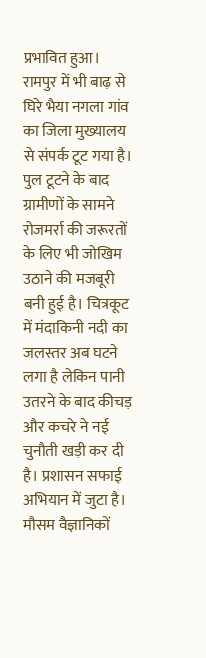प्रभावित हुआ। रामपुर में भी बाढ़ से घिरे भैया नगला गांव का जिला मुख्यालय से संपर्क टूट गया है। पुल टूटने के बाद ग्रामीणों के सामने रोजमर्रा की जरूरतों के लिए भी जोखिम उठाने की मजबूरी बनी हुई है। चित्रकूट में मंदाकिनी नदी का जलस्तर अब घटने लगा है लेकिन पानी उतरने के बाद कीचड़ और कचरे ने नई चुनौती खड़ी कर दी है। प्रशासन सफाई अभियान में जुटा है।
मौसम वैज्ञानिकों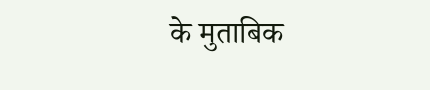के मुताबिक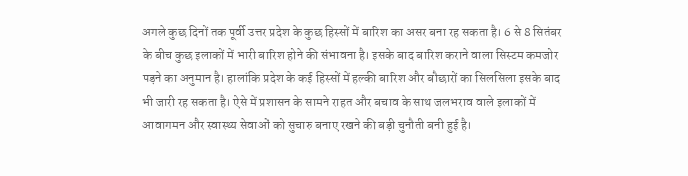अगले कुछ दिनों तक पूर्वी उत्तर प्रदेश के कुछ हिस्सों में बारिश का असर बना रह सकता है। 6 से 8 सितंबर के बीच कुछ इलाकों में भारी बारिश होने की संभावना है। इसके बाद बारिश कराने वाला सिस्टम कमजोर पड़ने का अनुमान है। हालांकि प्रदेश के कई हिस्सों में हल्की बारिश और बौछारों का सिलसिला इसके बाद भी जारी रह सकता है। ऐसे में प्रशासन के सामने राहत और बचाव के साथ जलभराव वाले इलाकों में आवागमन और स्वास्थ्य सेवाओं को सुचारु बनाए रखने की बड़ी चुनौती बनी हुई है।